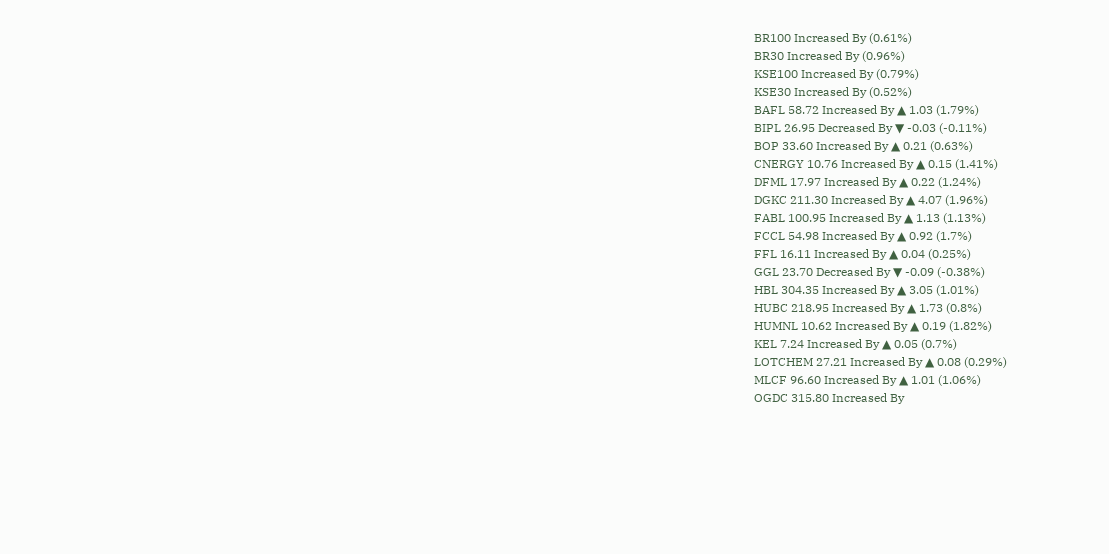BR100 Increased By (0.61%)
BR30 Increased By (0.96%)
KSE100 Increased By (0.79%)
KSE30 Increased By (0.52%)
BAFL 58.72 Increased By ▲ 1.03 (1.79%)
BIPL 26.95 Decreased By ▼ -0.03 (-0.11%)
BOP 33.60 Increased By ▲ 0.21 (0.63%)
CNERGY 10.76 Increased By ▲ 0.15 (1.41%)
DFML 17.97 Increased By ▲ 0.22 (1.24%)
DGKC 211.30 Increased By ▲ 4.07 (1.96%)
FABL 100.95 Increased By ▲ 1.13 (1.13%)
FCCL 54.98 Increased By ▲ 0.92 (1.7%)
FFL 16.11 Increased By ▲ 0.04 (0.25%)
GGL 23.70 Decreased By ▼ -0.09 (-0.38%)
HBL 304.35 Increased By ▲ 3.05 (1.01%)
HUBC 218.95 Increased By ▲ 1.73 (0.8%)
HUMNL 10.62 Increased By ▲ 0.19 (1.82%)
KEL 7.24 Increased By ▲ 0.05 (0.7%)
LOTCHEM 27.21 Increased By ▲ 0.08 (0.29%)
MLCF 96.60 Increased By ▲ 1.01 (1.06%)
OGDC 315.80 Increased By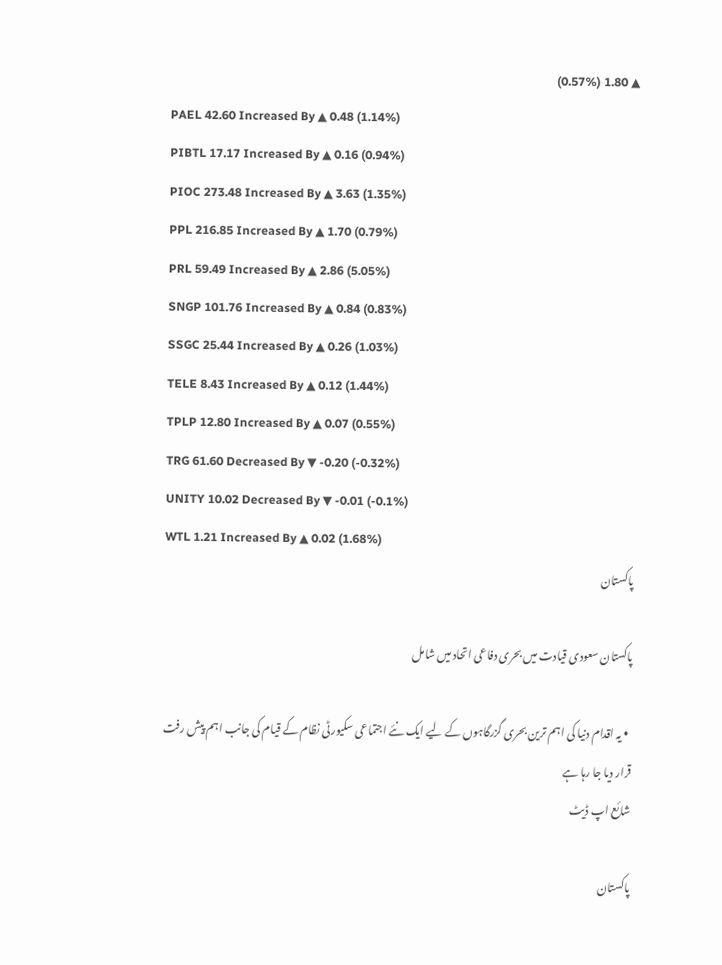▲ 1.80 (0.57%)
PAEL 42.60 Increased By ▲ 0.48 (1.14%)
PIBTL 17.17 Increased By ▲ 0.16 (0.94%)
PIOC 273.48 Increased By ▲ 3.63 (1.35%)
PPL 216.85 Increased By ▲ 1.70 (0.79%)
PRL 59.49 Increased By ▲ 2.86 (5.05%)
SNGP 101.76 Increased By ▲ 0.84 (0.83%)
SSGC 25.44 Increased By ▲ 0.26 (1.03%)
TELE 8.43 Increased By ▲ 0.12 (1.44%)
TPLP 12.80 Increased By ▲ 0.07 (0.55%)
TRG 61.60 Decreased By ▼ -0.20 (-0.32%)
UNITY 10.02 Decreased By ▼ -0.01 (-0.1%)
WTL 1.21 Increased By ▲ 0.02 (1.68%)
پاکستان

پاکستان سعودی قیادت میں بحری دفاعی اتحاد میں شامل

  • یہ اقدام دنیا کی اہم ترین بحری گزرگاہوں کے لیے ایک نئے اجتماعی سکیورٹی نظام کے قیام کی جانب اہم پیش رفت قرار دیا جا رہا ہے
شائع اپ ڈیٹ

پاکستان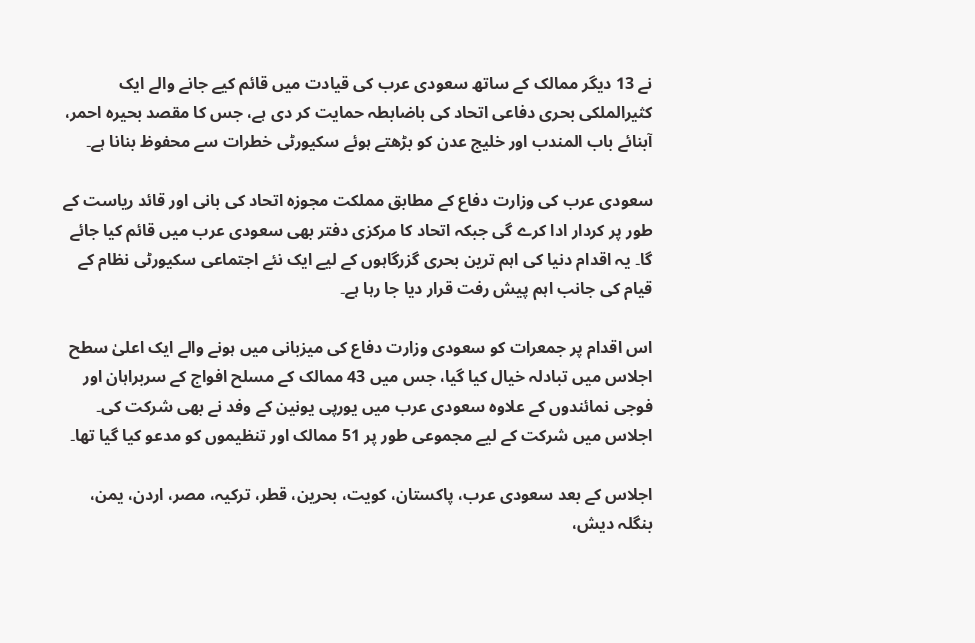نے 13 دیگر ممالک کے ساتھ سعودی عرب کی قیادت میں قائم کیے جانے والے ایک کثیرالملکی بحری دفاعی اتحاد کی باضابطہ حمایت کر دی ہے، جس کا مقصد بحیرہ احمر، آبنائے باب المندب اور خلیج عدن کو بڑھتے ہوئے سکیورٹی خطرات سے محفوظ بنانا ہے۔

سعودی عرب کی وزارت دفاع کے مطابق مملکت مجوزہ اتحاد کی بانی اور قائد ریاست کے طور پر کردار ادا کرے گی جبکہ اتحاد کا مرکزی دفتر بھی سعودی عرب میں قائم کیا جائے گا۔ یہ اقدام دنیا کی اہم ترین بحری گزرگاہوں کے لیے ایک نئے اجتماعی سکیورٹی نظام کے قیام کی جانب اہم پیش رفت قرار دیا جا رہا ہے۔

اس اقدام پر جمعرات کو سعودی وزارت دفاع کی میزبانی میں ہونے والے ایک اعلیٰ سطح اجلاس میں تبادلہ خیال کیا گیا، جس میں 43 ممالک کے مسلح افواج کے سربراہان اور فوجی نمائندوں کے علاوہ سعودی عرب میں یورپی یونین کے وفد نے بھی شرکت کی۔ اجلاس میں شرکت کے لیے مجموعی طور پر 51 ممالک اور تنظیموں کو مدعو کیا گیا تھا۔

اجلاس کے بعد سعودی عرب، پاکستان، کویت، بحرین، قطر، ترکیہ، مصر، اردن، یمن، بنگلہ دیش،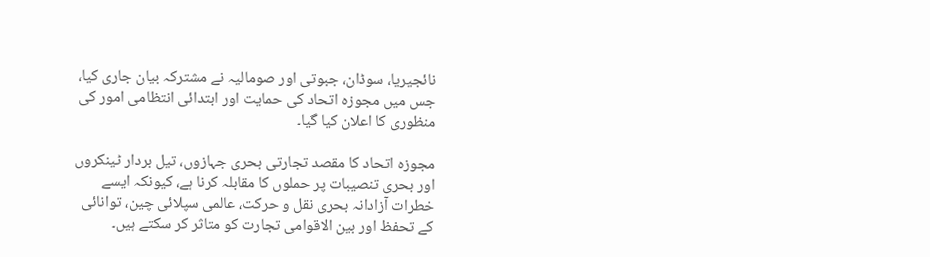نائجیریا، سوڈان، جبوتی اور صومالیہ نے مشترکہ بیان جاری کیا، جس میں مجوزہ اتحاد کی حمایت اور ابتدائی انتظامی امور کی منظوری کا اعلان کیا گیا۔

مجوزہ اتحاد کا مقصد تجارتی بحری جہازوں، تیل بردار ٹینکروں اور بحری تنصیبات پر حملوں کا مقابلہ کرنا ہے، کیونکہ ایسے خطرات آزادانہ بحری نقل و حرکت، عالمی سپلائی چین، توانائی کے تحفظ اور بین الاقوامی تجارت کو متاثر کر سکتے ہیں۔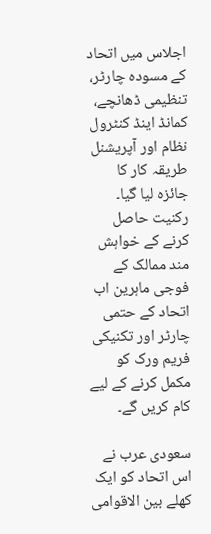اجلاس میں اتحاد کے مسودہ چارٹر، تنظیمی ڈھانچے، کمانڈ اینڈ کنٹرول نظام اور آپریشنل طریقہ کار کا جائزہ لیا گیا۔ رکنیت حاصل کرنے کے خواہش مند ممالک کے فوجی ماہرین اب اتحاد کے حتمی چارٹر اور تکنیکی فریم ورک کو مکمل کرنے کے لیے کام کریں گے۔

سعودی عرب نے اس اتحاد کو ایک کھلے بین الاقوامی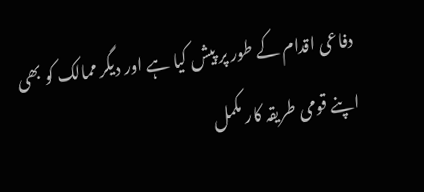دفاعی اقدام کے طور پر پیش کیا ہے اور دیگر ممالک کو بھی اپنے قومی طریقہ کار مکمل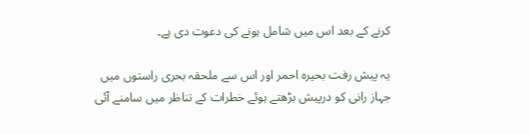کرنے کے بعد اس میں شامل ہونے کی دعوت دی ہے۔

یہ پیش رفت بحیرہ احمر اور اس سے ملحقہ بحری راستوں میں جہاز رانی کو درپیش بڑھتے ہوئے خطرات کے تناظر میں سامنے آئی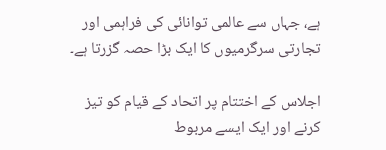ہے، جہاں سے عالمی توانائی کی فراہمی اور تجارتی سرگرمیوں کا ایک بڑا حصہ گزرتا ہے۔

اجلاس کے اختتام پر اتحاد کے قیام کو تیز کرنے اور ایک ایسے مربوط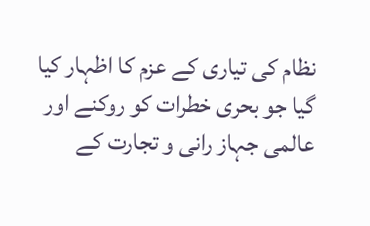نظام کی تیاری کے عزم کا اظہار کیا گیا جو بحری خطرات کو روکنے اور عالمی جہاز رانی و تجارت کے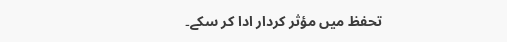تحفظ میں مؤثر کردار ادا کر سکے۔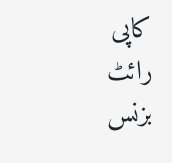کاپی رائٹ بزنس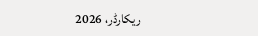ریکارڈر، 2026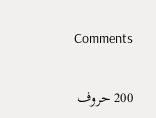Comments

200 حروف